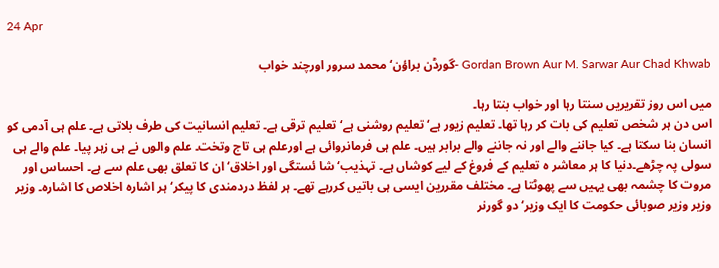24 Apr

Gordan Brown Aur M. Sarwar Aur Chad Khwab -گورڈن براؤن‘ محمد سرور اورچند خواب

میں اس روز تقریریں سنتا رہا اور خواب بنتا رہا۔
اس دن ہر شخص تعلیم کی بات کر رہا تھا۔ تعلیم زیور ہے‘ تعلیم روشنی ہے‘ تعلیم ترقی ہے۔ تعلیم انسانیت کی طرف بلاتی ہے۔ علم ہی آدمی کو انسان بنا سکتا ہے۔ کیا جاننے والے اور نہ جاننے والے برابر ہیں۔ علم ہی فرمانروائی ہے اورعلم ہی تاج وتخت۔ علم والوں نے ہی زہر پیا۔ علم والے ہی سولی پہ چڑھے۔دنیا کا ہر معاشر ہ تعلیم کے فروغ کے لیے کوشاں ہے۔ تہذیب‘ شا ئستگی اور اخلاق‘ ان کا تعلق بھی علم سے ہے۔ احساس اور مروت کا چشمہ بھی یہیں سے پھوٹتا ہے۔ مختلف مقررین ایسی ہی باتیں کررہے تھے۔ ہر لفظ دردمندی کا پیکر‘ ہر اشارہ اخلاص کا اشارہ۔ وزیر وزیر وزیر صوبائی حکومت کا ایک وزیر‘ دو گورنر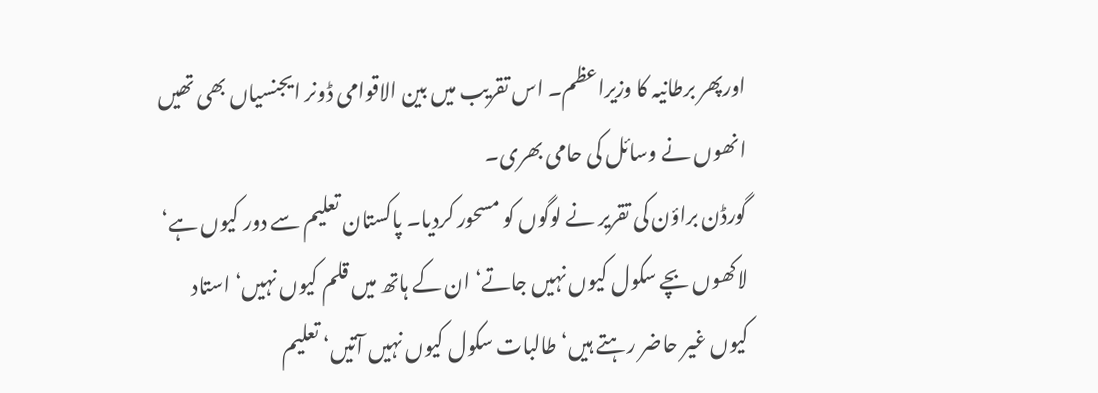اورپھر برطانیہ کا وزیراعظم۔ اس تقریب میں بین الاقوامی ڈونر ایجنسیاں بھی تھیں انھوں نے وسائل کی حامی بھری۔
گورڈن براؤن کی تقریر نے لوگوں کو مسحور کردیا۔ پاکستان تعلیم سے دور کیوں ہے‘ لاکھوں بچے سکول کیوں نہیں جاتے‘ ان کے ہاتھ میں قلم کیوں نہیں‘ استاد کیوں غیر حاضر رہتے ہیں‘طالبات سکول کیوں نہیں آتیں‘ تعلیم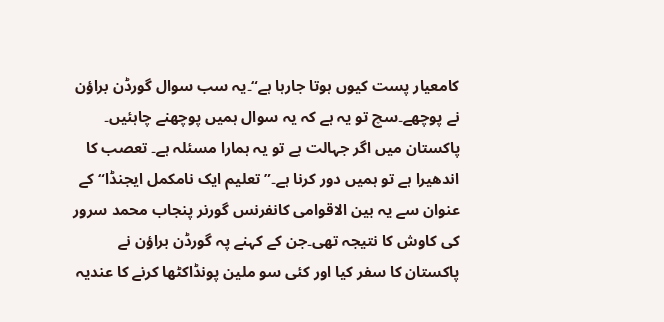کامعیار پست کیوں ہوتا جارہا ہے“۔یہ سب سوال گورڈن براؤن نے پوچھے۔سچ تو یہ ہے کہ یہ سوال ہمیں پوچھنے چاہئیں۔ پاکستان میں اگر جہالت ہے تو یہ ہمارا مسئلہ ہے۔ تعصب کا اندھیرا ہے تو ہمیں دور کرنا ہے۔”تعلیم ایک نامکمل ایجنڈا“ کے عنوان سے یہ بین الاقوامی کانفرنس گورنر پنجاب محمد سرور کی کاوش کا نتیجہ تھی۔جن کے کہنے پہ گورڈن براؤن نے پاکستان کا سفر کیا اور کئی سو ملین پونڈاکٹھا کرنے کا عندیہ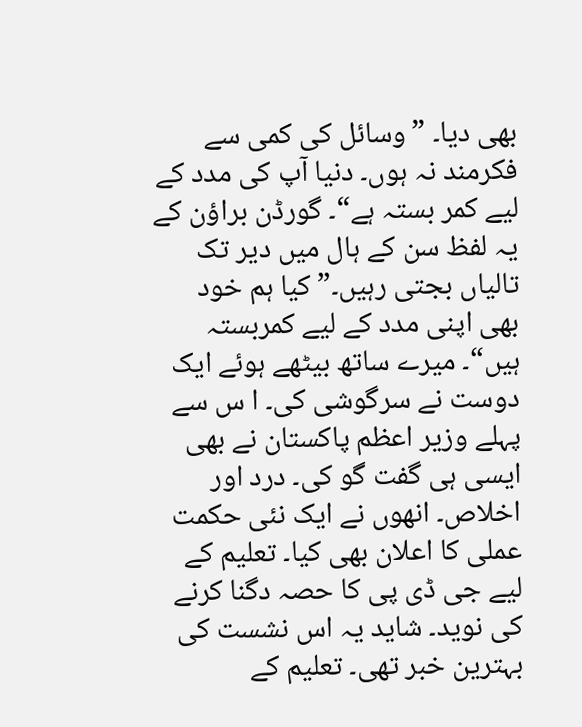بھی دیا۔ ”وسائل کی کمی سے فکرمند نہ ہوں۔ دنیا آپ کی مدد کے لیے کمر بستہ ہے“۔ گورڈن براؤن کے یہ لفظ سن کے ہال میں دیر تک تالیاں بجتی رہیں۔”کیا ہم خود بھی اپنی مدد کے لیے کمربستہ ہیں“۔ میرے ساتھ بیٹھے ہوئے ایک دوست نے سرگوشی کی۔ ا س سے پہلے وزیر اعظم پاکستان نے بھی ایسی ہی گفت گو کی۔ درد اور اخلاص۔ انھوں نے ایک نئی حکمت عملی کا اعلان بھی کیا۔ تعلیم کے لیے جی ڈی پی کا حصہ دگنا کرنے کی نوید۔ شاید یہ اس نشست کی بہترین خبر تھی۔ تعلیم کے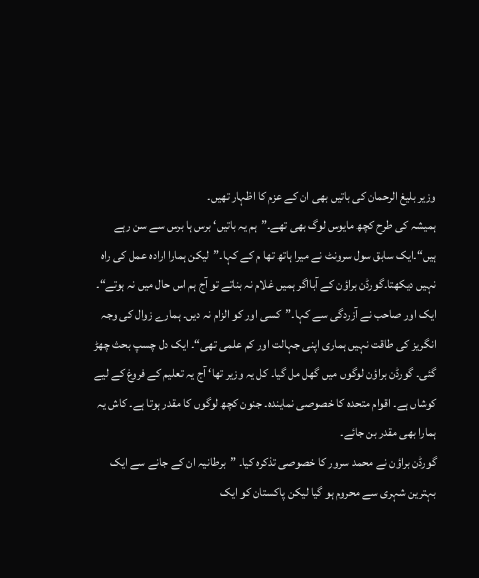وزیر بلیغ الرحمان کی باتیں بھی ان کے عزم کا اظہار تھیں۔
ہمیشہ کی طرح کچھ مایوس لوگ بھی تھے۔”ہم یہ باتیں‘ برس ہا برس سے سن رہے ہیں“۔ایک سابق سول سرونٹ نے میرا ہاتھ تھا م کے کہا۔”لیکن ہمارا ارادہ عمل کی راہ نہیں دیکھتا۔گورڈن براؤن کے آبااگر ہمیں غلام نہ بناتے تو آج ہم اس حال میں نہ ہوتے“۔ ایک اور صاحب نے آزردگی سے کہا۔”کسی اور کو الزام نہ دیں۔ ہمارے زوال کی وجہ انگریز کی طاقت نہیں ہماری اپنی جہالت اور کم علمی تھی“۔ ایک دل چسپ بحث چھڑ گئی۔ گورڈن براؤن لوگوں میں گھل مل گیا۔ کل یہ وزیر تھا‘ آج یہ تعلیم کے فروغ کے لیے کوشاں ہے۔ اقوام متحدہ کا خصوصی نمایندہ۔ جنون کچھ لوگوں کا مقدر ہوتا ہے۔ کاش یہ ہمارا بھی مقدر بن جائے۔
گورڈن براؤن نے محمد سرور کا خصوصی تذکرہ کیا۔ ”برطانیہ ان کے جانے سے ایک بہترین شہری سے محروم ہو گیا لیکن پاکستان کو ایک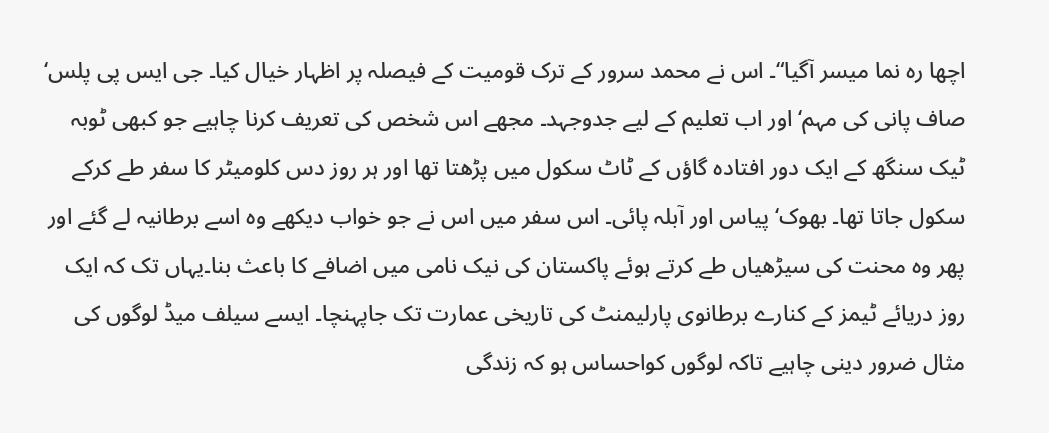اچھا رہ نما میسر آگیا“۔ اس نے محمد سرور کے ترک قومیت کے فیصلہ پر اظہار خیال کیا۔ جی ایس پی پلس‘ صاف پانی کی مہم‘ اور اب تعلیم کے لیے جدوجہد۔ مجھے اس شخص کی تعریف کرنا چاہیے جو کبھی ٹوبہ ٹیک سنگھ کے ایک دور افتادہ گاؤں کے ٹاٹ سکول میں پڑھتا تھا اور ہر روز دس کلومیٹر کا سفر طے کرکے سکول جاتا تھا۔ بھوک‘ پیاس اور آبلہ پائی۔ اس سفر میں اس نے جو خواب دیکھے وہ اسے برطانیہ لے گئے اور پھر وہ محنت کی سیڑھیاں طے کرتے ہوئے پاکستان کی نیک نامی میں اضافے کا باعث بنا۔یہاں تک کہ ایک روز دریائے ٹیمز کے کنارے برطانوی پارلیمنٹ کی تاریخی عمارت تک جاپہنچا۔ ایسے سیلف میڈ لوگوں کی مثال ضرور دینی چاہیے تاکہ لوگوں کواحساس ہو کہ زندگی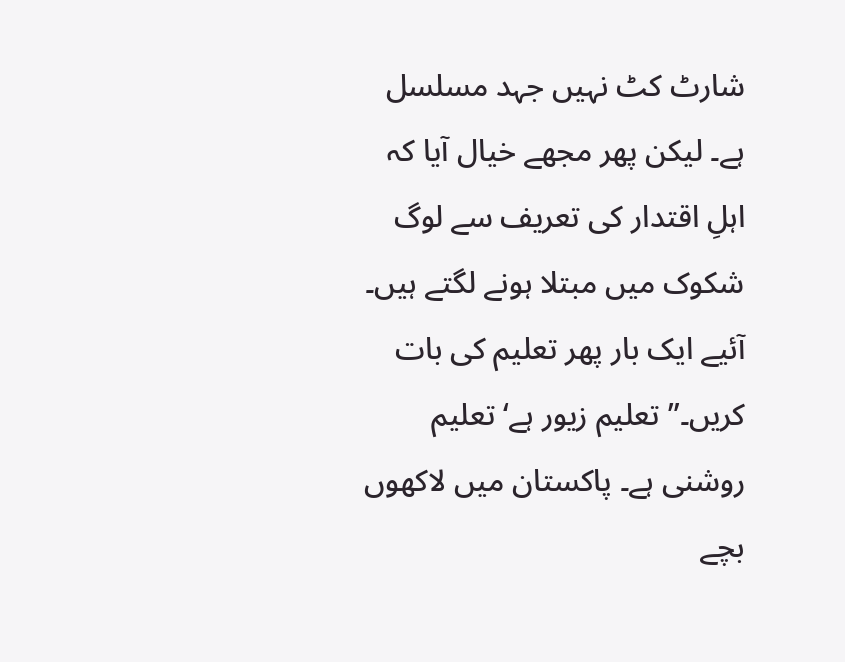شارٹ کٹ نہیں جہد مسلسل ہے۔ لیکن پھر مجھے خیال آیا کہ اہلِ اقتدار کی تعریف سے لوگ شکوک میں مبتلا ہونے لگتے ہیں۔ آئیے ایک بار پھر تعلیم کی بات کریں۔”تعلیم زیور ہے‘ تعلیم روشنی ہے۔ پاکستان میں لاکھوں بچے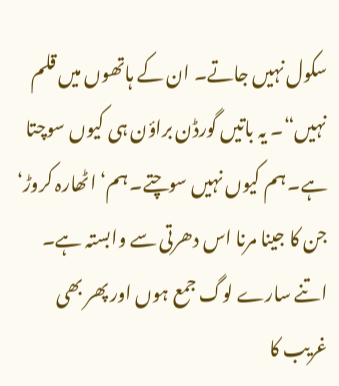سکول نہیں جاتے۔ ان کے ہاتھوں میں قلم نہیں“۔ یہ باتیں گورڈن براؤن ہی کیوں سوچتا ہے۔ ہم کیوں نہیں سوچتے۔ ہم‘ اٹھارہ کروڑ‘ جن کا جینا مرنا اس دھرتی سے وابستہ ہے۔
اتنے سارے لوگ جمع ہوں اور پھر بھی غریب کا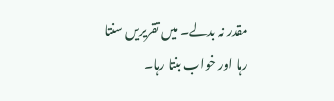مقدر نہ بدلے۔ میں تقریریں سنتا رہا اور خواب بنتا رہا۔